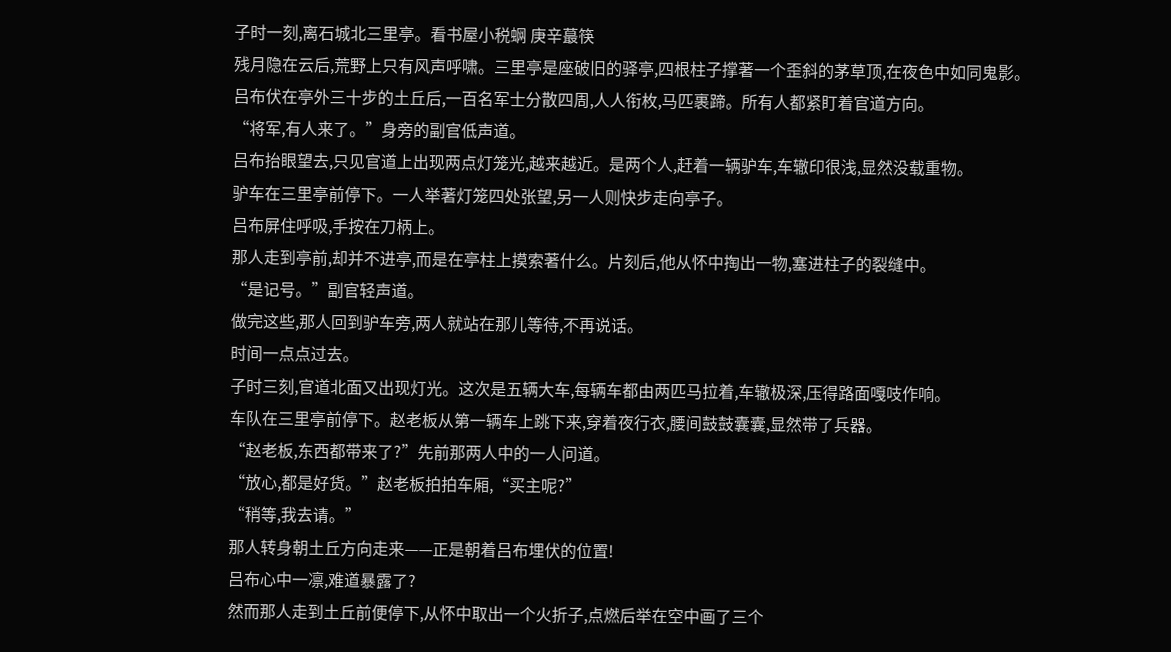子时一刻,离石城北三里亭。看书屋小税蛧 庚辛蕞筷
残月隐在云后,荒野上只有风声呼啸。三里亭是座破旧的驿亭,四根柱子撑著一个歪斜的茅草顶,在夜色中如同鬼影。
吕布伏在亭外三十步的土丘后,一百名军士分散四周,人人衔枚,马匹裹蹄。所有人都紧盯着官道方向。
“将军,有人来了。”身旁的副官低声道。
吕布抬眼望去,只见官道上出现两点灯笼光,越来越近。是两个人,赶着一辆驴车,车辙印很浅,显然没载重物。
驴车在三里亭前停下。一人举著灯笼四处张望,另一人则快步走向亭子。
吕布屏住呼吸,手按在刀柄上。
那人走到亭前,却并不进亭,而是在亭柱上摸索著什么。片刻后,他从怀中掏出一物,塞进柱子的裂缝中。
“是记号。”副官轻声道。
做完这些,那人回到驴车旁,两人就站在那儿等待,不再说话。
时间一点点过去。
子时三刻,官道北面又出现灯光。这次是五辆大车,每辆车都由两匹马拉着,车辙极深,压得路面嘎吱作响。
车队在三里亭前停下。赵老板从第一辆车上跳下来,穿着夜行衣,腰间鼓鼓囊囊,显然带了兵器。
“赵老板,东西都带来了?”先前那两人中的一人问道。
“放心,都是好货。”赵老板拍拍车厢,“买主呢?”
“稍等,我去请。”
那人转身朝土丘方向走来——正是朝着吕布埋伏的位置!
吕布心中一凛,难道暴露了?
然而那人走到土丘前便停下,从怀中取出一个火折子,点燃后举在空中画了三个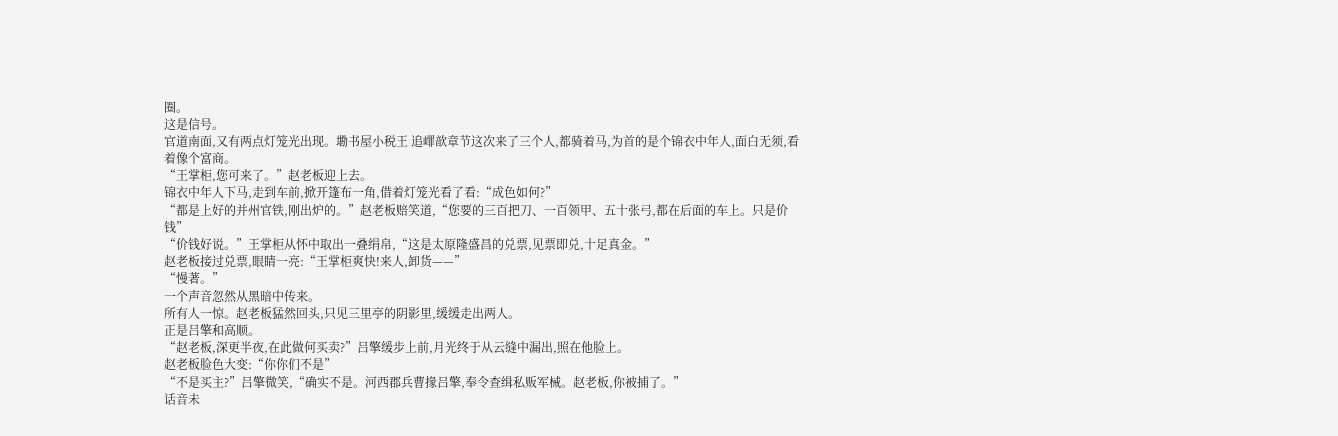圈。
这是信号。
官道南面,又有两点灯笼光出现。墈书屋小税王 追嶵歆章节这次来了三个人,都骑着马,为首的是个锦衣中年人,面白无须,看着像个富商。
“王掌柜,您可来了。”赵老板迎上去。
锦衣中年人下马,走到车前,掀开篷布一角,借着灯笼光看了看:“成色如何?”
“都是上好的并州官铁,刚出炉的。”赵老板赔笑道,“您要的三百把刀、一百领甲、五十张弓,都在后面的车上。只是价钱”
“价钱好说。”王掌柜从怀中取出一叠绢帛,“这是太原隆盛昌的兑票,见票即兑,十足真金。”
赵老板接过兑票,眼睛一亮:“王掌柜爽快!来人,卸货——”
“慢著。”
一个声音忽然从黑暗中传来。
所有人一惊。赵老板猛然回头,只见三里亭的阴影里,缓缓走出两人。
正是吕擎和高顺。
“赵老板,深更半夜,在此做何买卖?”吕擎缓步上前,月光终于从云缝中漏出,照在他脸上。
赵老板脸色大变:“你你们不是”
“不是买主?”吕擎微笑,“确实不是。河西郡兵曹掾吕擎,奉令查缉私贩军械。赵老板,你被捕了。”
话音未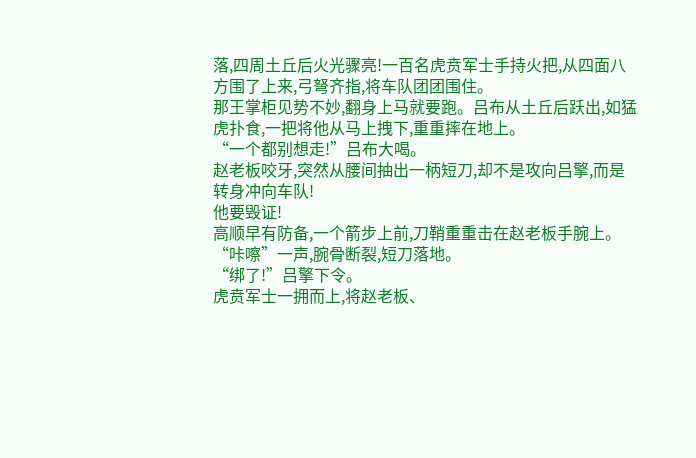落,四周土丘后火光骤亮!一百名虎贲军士手持火把,从四面八方围了上来,弓弩齐指,将车队团团围住。
那王掌柜见势不妙,翻身上马就要跑。吕布从土丘后跃出,如猛虎扑食,一把将他从马上拽下,重重摔在地上。
“一个都别想走!”吕布大喝。
赵老板咬牙,突然从腰间抽出一柄短刀,却不是攻向吕擎,而是转身冲向车队!
他要毁证!
高顺早有防备,一个箭步上前,刀鞘重重击在赵老板手腕上。“咔嚓”一声,腕骨断裂,短刀落地。
“绑了!”吕擎下令。
虎贲军士一拥而上,将赵老板、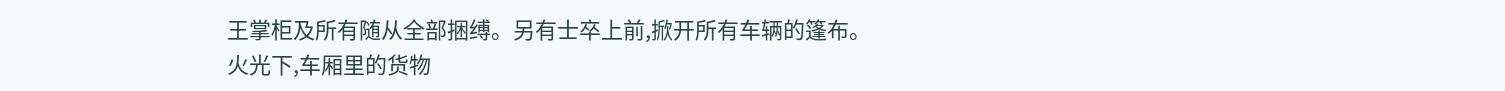王掌柜及所有随从全部捆缚。另有士卒上前,掀开所有车辆的篷布。
火光下,车厢里的货物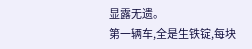显露无遗。
第一辆车,全是生铁锭,每块